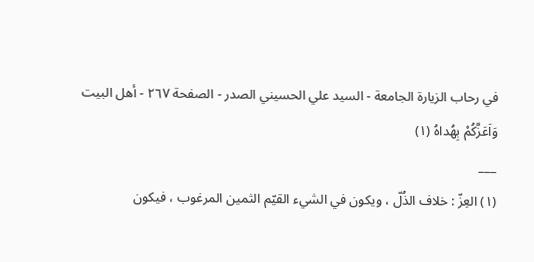في رحاب الزيارة الجامعة - السيد علي الحسيني الصدر - الصفحة ٢٦٧ - أهل البيت
وَاَعَزَّكُمْ بِهُداهُ (١)
___
(١) العِزّ : خلاف الذُلّ ، ويكون في الشيء القيّم الثمين المرغوب ، فيكون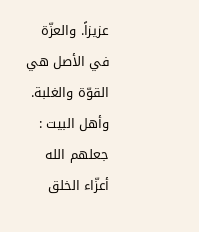عزيزاً. والعزّة في الأصل هي القوّة والغلبة.
وأهل البيت : جعلهم الله أعزّاء الخلق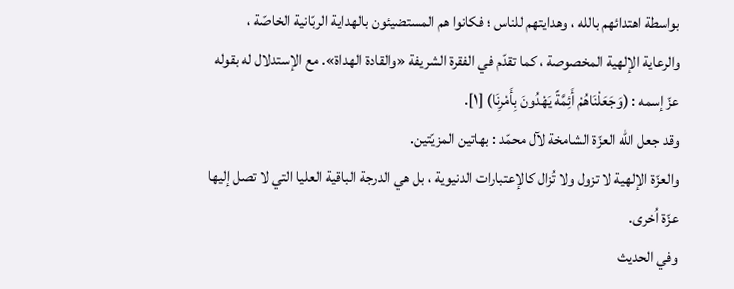بواسطة اهتدائهم بالله ، وهدايتهم للناس ؛ فكانوا هم المستضيئون بالهداية الربّانية الخاصّة ، والرعاية الإلهية المخصوصة ، كما تقدّم في الفقرة الشريفة «والقادة الهداة». مع الإستدلال له بقوله عزّ إسمه : (وَجَعَلْنَاهُمْ أَئِمَّةً يَهْدُونَ بِأَمْرِنَا) [١].
وقد جعل الله العزّة الشامخة لآل محمّد : بهاتين المزيّتين.
والعزّة الإلهية لا تزول ولا تُزال كالإعتبارات الدنيوية ، بل هي الدرجة الباقية العليا التي لا تصل إليها عزّة اُخرى.
وفي الحديث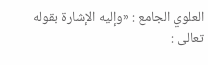العلوي الجامع : «وإليه الإشارة بقوله تعالى :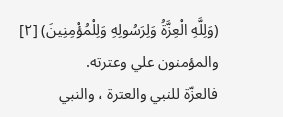(وَلِلَّهِ الْعِزَّةُ وَلِرَسُولِهِ وَلِلْمُؤْمِنِينَ) [٢] والمؤمنون علي وعترته.
فالعزّة للنبي والعترة ، والنبي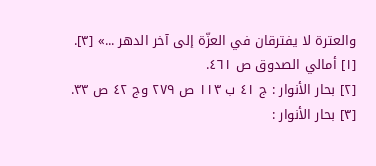والعترة لا يفترقان في العزّة إلى آخر الدهر ...» [٣].
[١] أمالي الصدوق ص ٤٦١.
[٢] بحار الأنوار : ج ٤١ ب ١١٣ ص ٢٧٩ وج ٤٢ ص ٣٣.
[٣] بحار الأنوار :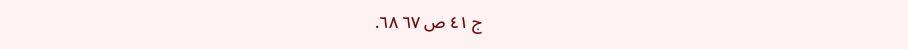ج ٤١ ص ٦٧ ٦٨.